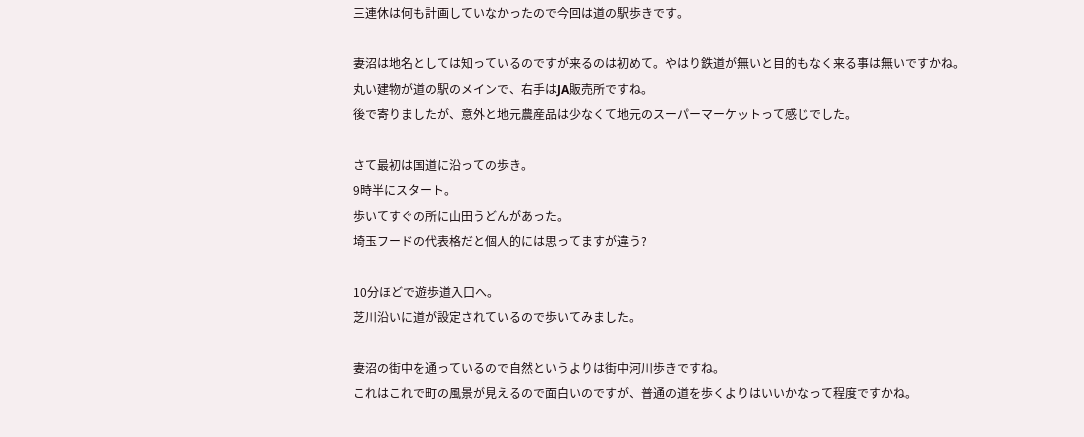三連休は何も計画していなかったので今回は道の駅歩きです。

妻沼は地名としては知っているのですが来るのは初めて。やはり鉄道が無いと目的もなく来る事は無いですかね。
丸い建物が道の駅のメインで、右手はJA販売所ですね。
後で寄りましたが、意外と地元農産品は少なくて地元のスーパーマーケットって感じでした。

さて最初は国道に沿っての歩き。
9時半にスタート。
歩いてすぐの所に山田うどんがあった。
埼玉フードの代表格だと個人的には思ってますが違う?

10分ほどで遊歩道入口へ。
芝川沿いに道が設定されているので歩いてみました。

妻沼の街中を通っているので自然というよりは街中河川歩きですね。
これはこれで町の風景が見えるので面白いのですが、普通の道を歩くよりはいいかなって程度ですかね。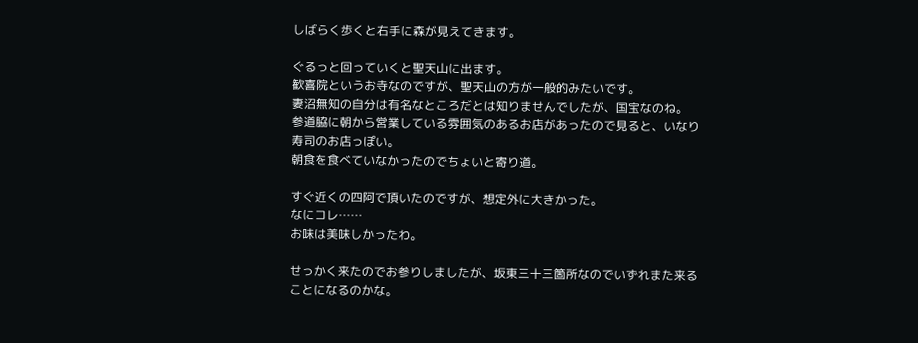しばらく歩くと右手に森が見えてきます。

ぐるっと回っていくと聖天山に出ます。
歓喜院というお寺なのですが、聖天山の方が一般的みたいです。
妻沼無知の自分は有名なところだとは知りませんでしたが、国宝なのね。
参道脇に朝から営業している雰囲気のあるお店があったので見ると、いなり寿司のお店っぽい。
朝食を食べていなかったのでちょいと寄り道。

すぐ近くの四阿で頂いたのですが、想定外に大きかった。
なにコレ……
お味は美味しかったわ。

せっかく来たのでお参りしましたが、坂東三十三箇所なのでいずれまた来ることになるのかな。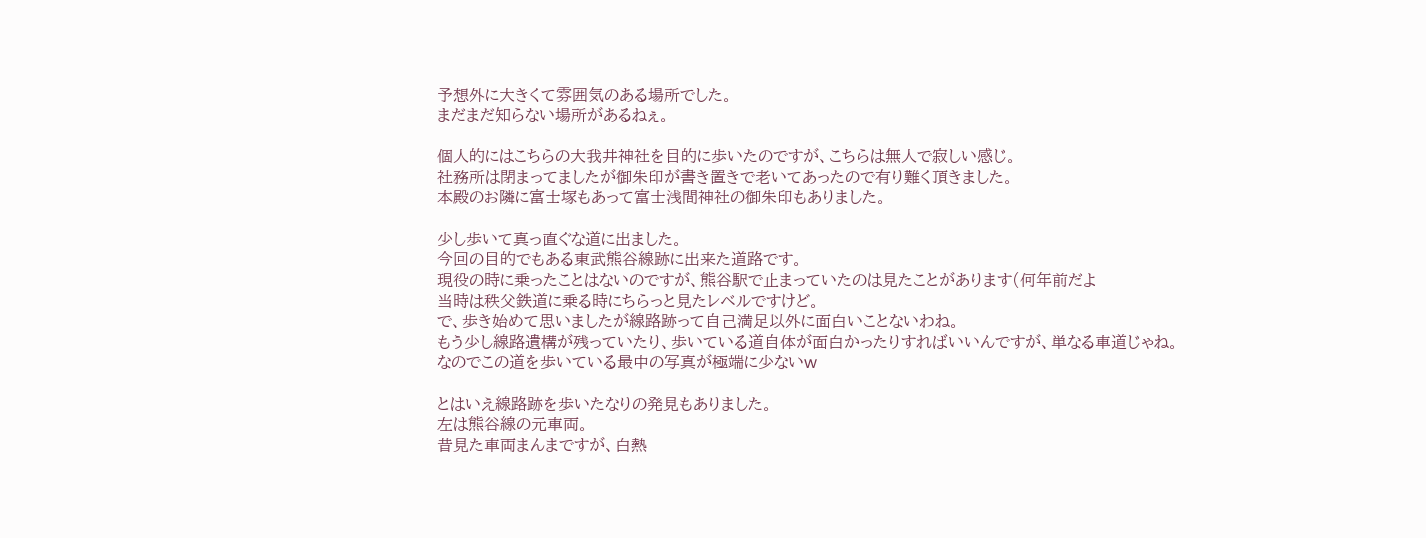予想外に大きくて雰囲気のある場所でした。
まだまだ知らない場所があるねぇ。

個人的にはこちらの大我井神社を目的に歩いたのですが、こちらは無人で寂しい感じ。
社務所は閉まってましたが御朱印が書き置きで老いてあったので有り難く頂きました。
本殿のお隣に富士塚もあって富士浅間神社の御朱印もありました。

少し歩いて真っ直ぐな道に出ました。
今回の目的でもある東武熊谷線跡に出来た道路です。
現役の時に乗ったことはないのですが、熊谷駅で止まっていたのは見たことがあります(何年前だよ
当時は秩父鉄道に乗る時にちらっと見たレベルですけど。
で、歩き始めて思いましたが線路跡って自己満足以外に面白いことないわね。
もう少し線路遺構が残っていたり、歩いている道自体が面白かったりすればいいんですが、単なる車道じゃね。
なのでこの道を歩いている最中の写真が極端に少ないw

とはいえ線路跡を歩いたなりの発見もありました。
左は熊谷線の元車両。
昔見た車両まんまですが、白熱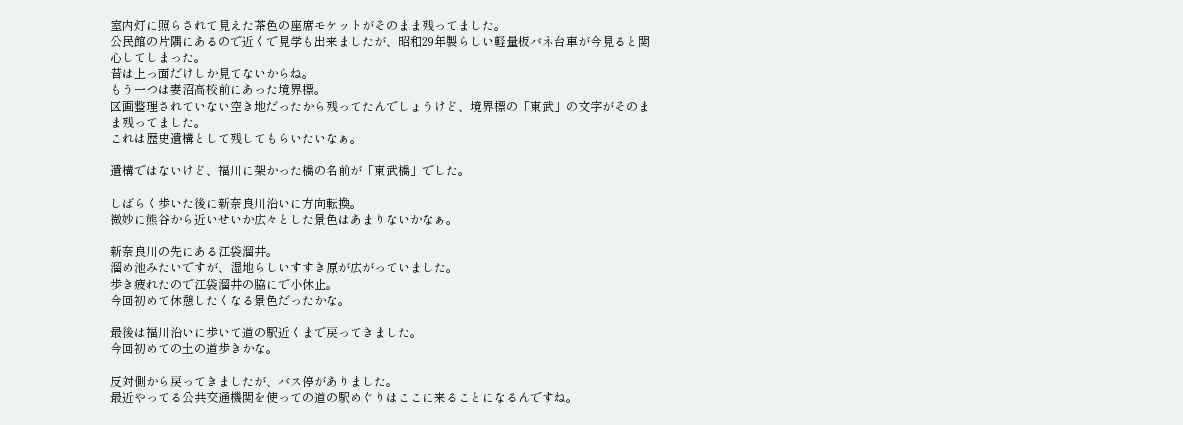室内灯に照らされて見えた茶色の座席モケットがそのまま残ってました。
公民館の片隅にあるので近くで見学も出来ましたが、昭和29年製らしい軽量板バネ台車が今見ると関心してしまった。
昔は上っ面だけしか見てないからね。
もう一つは妻沼高校前にあった境界標。
区画整理されていない空き地だったから残ってたんでしょうけど、境界標の「東武」の文字がそのまま残ってました。
これは歴史遺構として残してもらいたいなぁ。

遺構ではないけど、福川に架かった橋の名前が「東武橋」でした。

しばらく歩いた後に新奈良川沿いに方向転換。
微妙に熊谷から近いせいか広々とした景色はあまりないかなぁ。

新奈良川の先にある江袋溜井。
溜め池みたいですが、湿地らしいすすき原が広がっていました。
歩き疲れたので江袋溜井の脇にで小休止。
今回初めて休憩したくなる景色だったかな。

最後は福川沿いに歩いて道の駅近くまで戻ってきました。
今回初めての土の道歩きかな。

反対側から戻ってきましたが、バス停がありました。
最近やってる公共交通機関を使っての道の駅めぐりはここに来ることになるんですね。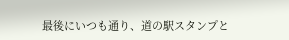最後にいつも通り、道の駅スタンプと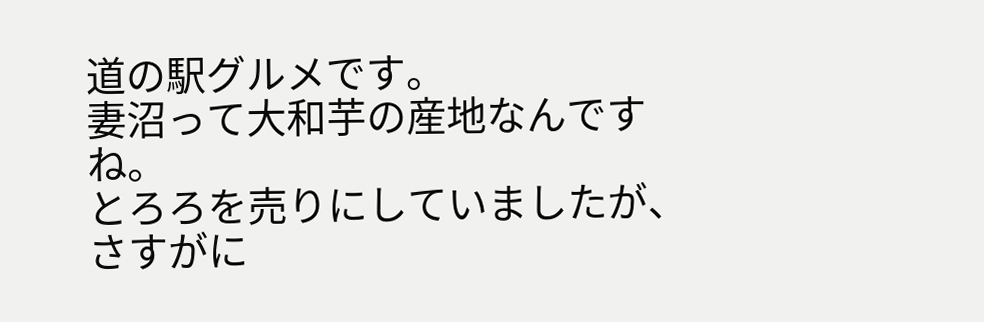道の駅グルメです。
妻沼って大和芋の産地なんですね。
とろろを売りにしていましたが、さすがに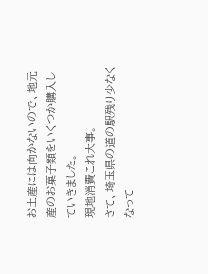お土産には向かないので、地元産のお菓子類をいくつか購入していきました。
現地消費これ大事。
さて、埼玉県の道の駅残り少なくなって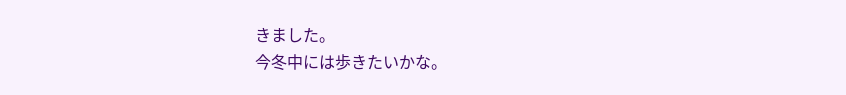きました。
今冬中には歩きたいかな。